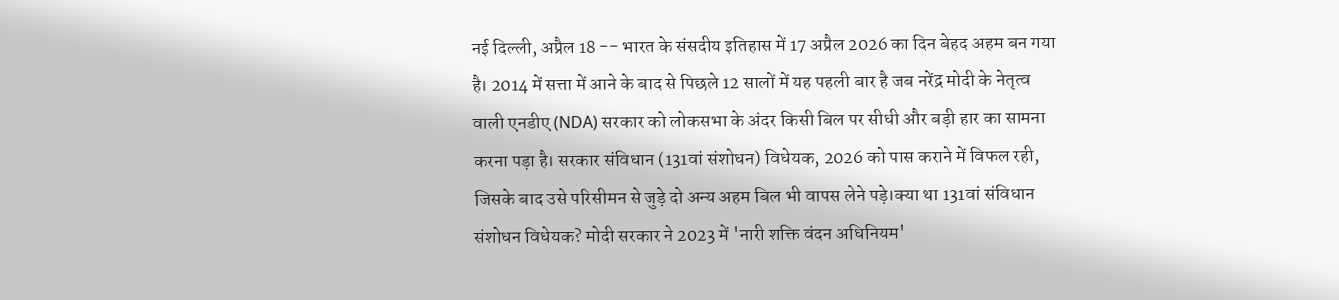नई दिल्ली, अप्रैल 18 -- भारत के संसदीय इतिहास में 17 अप्रैल 2026 का दिन बेहद अहम बन गया है। 2014 में सत्ता में आने के बाद से पिछले 12 सालों में यह पहली बार है जब नरेंद्र मोदी के नेतृत्व वाली एनडीए (NDA) सरकार को लोकसभा के अंदर किसी बिल पर सीधी और बड़ी हार का सामना करना पड़ा है। सरकार संविधान (131वां संशोधन) विधेयक, 2026 को पास कराने में विफल रही, जिसके बाद उसे परिसीमन से जुड़े दो अन्य अहम बिल भी वापस लेने पड़े।क्या था 131वां संविधान संशोधन विधेयक? मोदी सरकार ने 2023 में 'नारी शक्ति वंदन अधिनियम'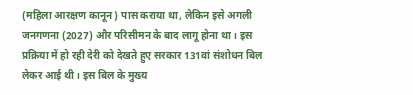(महिला आरक्षण कानून) पास कराया था, लेकिन इसे अगली जनगणना (2027) और परिसीमन के बाद लागू होना था। इस प्रक्रिया में हो रही देरी को देखते हुए सरकार 131वां संशोधन बिल लेकर आई थी। इस बिल के मुख्य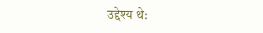उद्देश्य थे: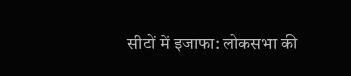सीटों में इजाफा: लोकसभा की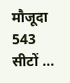मौजूदा 543 सीटों ...